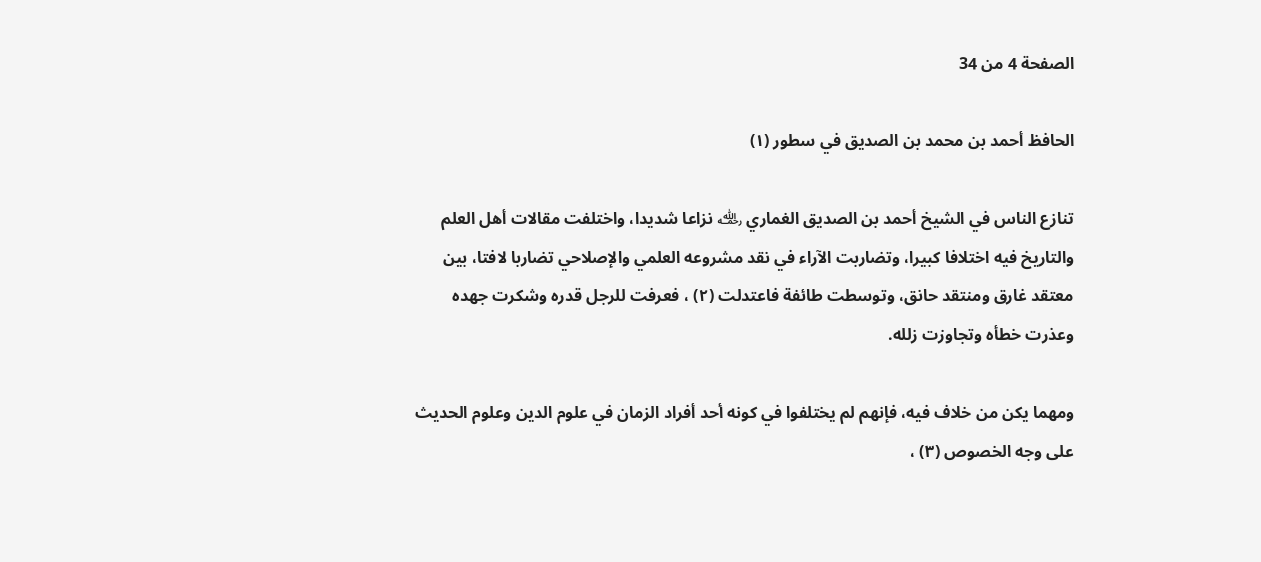الصفحة 4 من 34

الحافظ أحمد بن محمد بن الصديق في سطور (١)

تنازع الناس في الشيخ أحمد بن الصديق الغماري ﵀ نزاعا شديدا، واختلفت مقالات أهل العلم والتاريخ فيه اختلافا كبيرا، وتضاربت الآراء في نقد مشروعه العلمي والإصلاحي تضاربا لافتا، بين معتقد غارق ومنتقد حانق، وتوسطت طائفة فاعتدلت (٢) ، فعرفت للرجل قدره وشكرت جهده وعذرت خطأه وتجاوزت زلله.

ومهما يكن من خلاف فيه، فإنهم لم يختلفوا في كونه أحد أفراد الزمان في علوم الدين وعلوم الحديث على وجه الخصوص (٣) ،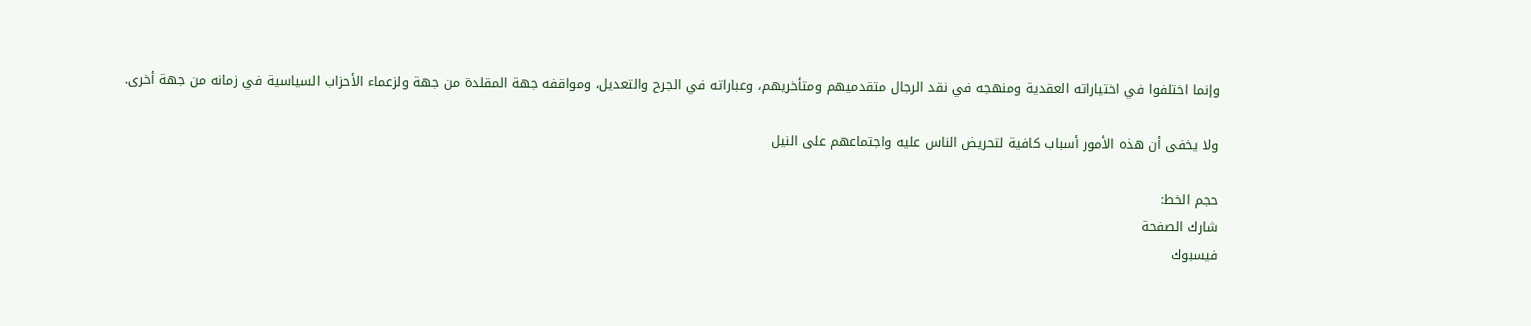وإنما اختلفوا في اختياراته العقدية ومنهجه في نقد الرجال متقدميهم ومتأخريهم، وعباراته في الجرح والتعديل، ومواقفه جهة المقلدة من جهة ولزعماء الأحزاب السياسية في زمانه من جهة أخرى.

ولا يخفى أن هذه الأمور أسباب كافية لتحريض الناس عليه واجتماعهم على النيل

حجم الخط:
شارك الصفحة
فيسبوك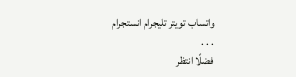واتساب تويتر تليجرام انستجرام
. . .
فضلًا انتظر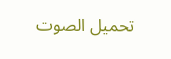تحميل الصوت